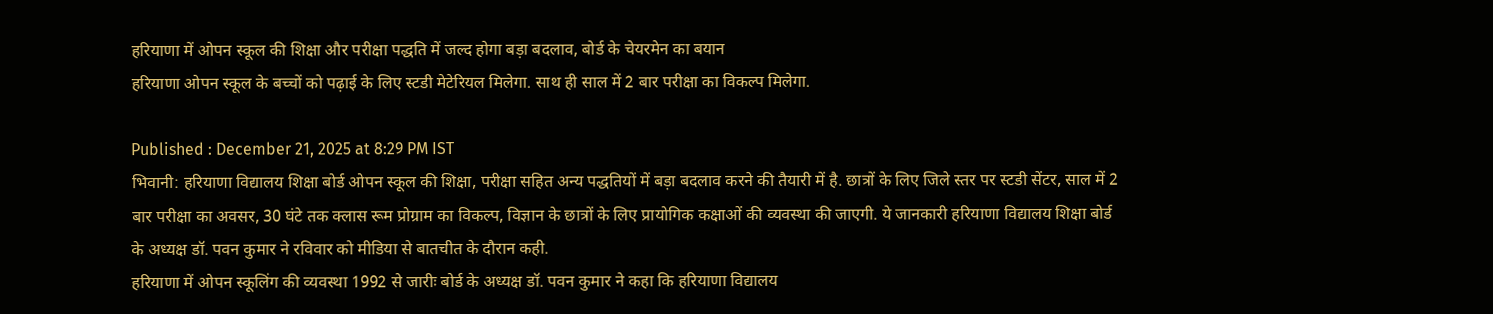हरियाणा में ओपन स्कूल की शिक्षा और परीक्षा पद्धति में जल्द होगा बड़ा बदलाव, बोर्ड के चेयरमेन का बयान
हरियाणा ओपन स्कूल के बच्चों को पढ़ाई के लिए स्टडी मेटेरियल मिलेगा. साथ ही साल में 2 बार परीक्षा का विकल्प मिलेगा.

Published : December 21, 2025 at 8:29 PM IST
भिवानी: हरियाणा विद्यालय शिक्षा बोर्ड ओपन स्कूल की शिक्षा, परीक्षा सहित अन्य पद्धतियों में बड़ा बदलाव करने की तैयारी में है. छात्रों के लिए जिले स्तर पर स्टडी सेंटर, साल में 2 बार परीक्षा का अवसर, 30 घंटे तक क्लास रूम प्रोग्राम का विकल्प, विज्ञान के छात्रों के लिए प्रायोगिक कक्षाओं की व्यवस्था की जाएगी. ये जानकारी हरियाणा विद्यालय शिक्षा बोर्ड के अध्यक्ष डॉ. पवन कुमार ने रविवार को मीडिया से बातचीत के दौरान कही.
हरियाणा में ओपन स्कूलिंग की व्यवस्था 1992 से जारीः बोर्ड के अध्यक्ष डॉ. पवन कुमार ने कहा कि हरियाणा विद्यालय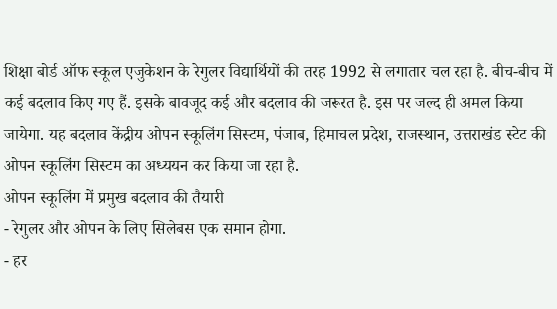शिक्षा बोर्ड ऑफ स्कूल एजुकेशन के रेगुलर विद्यार्थियों की तरह 1992 से लगातार चल रहा है. बीच-बीच में कई बदलाव किए गए हैं. इसके बावजूद कई और बदलाव की जरूरत है. इस पर जल्द ही अमल किया जायेगा. यह बदलाव केंद्रीय ओपन स्कूलिंग सिस्टम, पंजाब, हिमाचल प्रदेश, राजस्थान, उत्तराखंड स्टेट की ओपन स्कूलिंग सिस्टम का अध्ययन कर किया जा रहा है.
ओपन स्कूलिंग में प्रमुख बदलाव की तैयारी
- रेगुलर और ओपन के लिए सिलेबस एक समान होगा.
- हर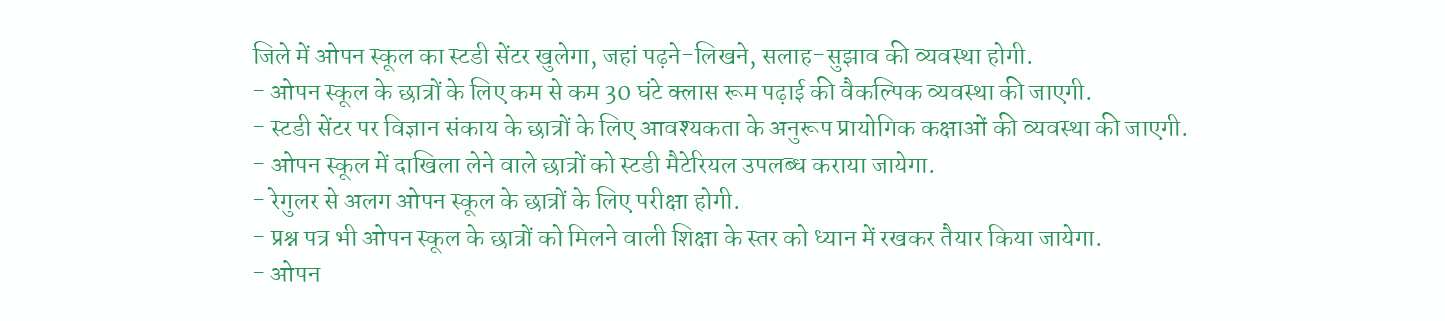जिले में ओपन स्कूल का स्टडी सेंटर खुलेगा, जहां पढ़ने-लिखने, सलाह-सुझाव की व्यवस्था होगी.
- ओपन स्कूल के छात्रों के लिए कम से कम 30 घंटे क्लास रूम पढ़ाई की वैकल्पिक व्यवस्था की जाएगी.
- स्टडी सेंटर पर विज्ञान संकाय के छात्रों के लिए आवश्यकता के अनुरूप प्रायोगिक कक्षाओं की व्यवस्था की जाएगी.
- ओपन स्कूल में दाखिला लेने वाले छात्रों को स्टडी मैटेरियल उपलब्ध कराया जायेगा.
- रेगुलर से अलग ओपन स्कूल के छात्रों के लिए परीक्षा होगी.
- प्रश्न पत्र भी ओपन स्कूल के छात्रों को मिलने वाली शिक्षा के स्तर को ध्यान में रखकर तैयार किया जायेगा.
- ओपन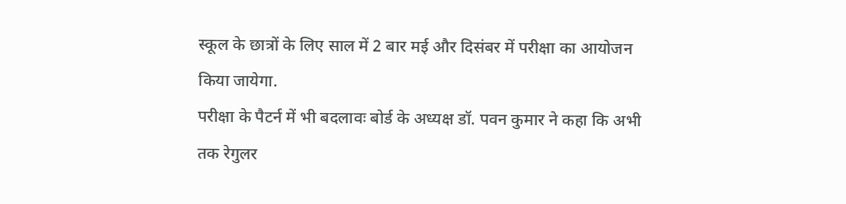स्कूल के छात्रों के लिए साल में 2 बार मई और दिसंबर में परीक्षा का आयोजन किया जायेगा.
परीक्षा के पैटर्न में भी बदलावः बोर्ड के अध्यक्ष डॉ. पवन कुमार ने कहा कि अभी तक रेगुलर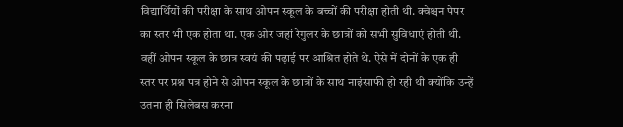विद्यार्थियों की परीक्षा के साथ ओपन स्कूल के बच्चों की परीक्षा होती थी. क्वेश्चन पेपर का स्तर भी एक होता था. एक ओर जहां रेगुलर के छात्रों को सभी सुविधाएं होती थी. वहीं ओपन स्कूल के छात्र स्वयं की पढ़ाई पर आश्रित होते थे. ऐसे में दोनों के एक ही स्तर पर प्रश्न पत्र होने से ओपन स्कूल के छात्रों के साथ नाइंसाफी हो रही थी क्योंकि उन्हें उतना ही सिलेबस करना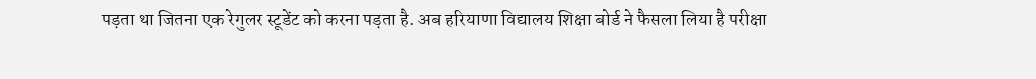पड़ता था जितना एक रेगुलर स्टूडेंट को करना पड़ता है. अब हरियाणा विद्यालय शिक्षा बोर्ड ने फैसला लिया है परीक्षा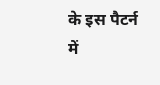के इस पैटर्न में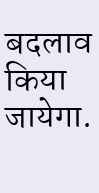बदलाव किया जायेगा.